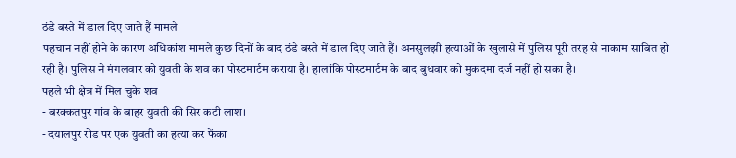ठंडे बस्ते में डाल दिए जाते हैं मामले
पहचान नहीं होने के कारण अधिकांश मामले कुछ दिनों के बाद ठंडे बस्ते में डाल दिए जाते हैं। अनसुलझी हत्याओं के खुलासे में पुलिस पूरी तरह से नाकाम साबित हो रही है। पुलिस ने मंगलवार को युवती के शव का पोस्टमार्टम कराया है। हालांकि पोस्टमार्टम के बाद बुधवार को मुकदमा दर्ज नहीं हो सका है।
पहले भी क्षेत्र में मिल चुके शव
- बरक्कतपुर गांव के बाहर युवती की सिर कटी लाश।
- दयालपुर रोड पर एक युवती का हत्या कर फेंका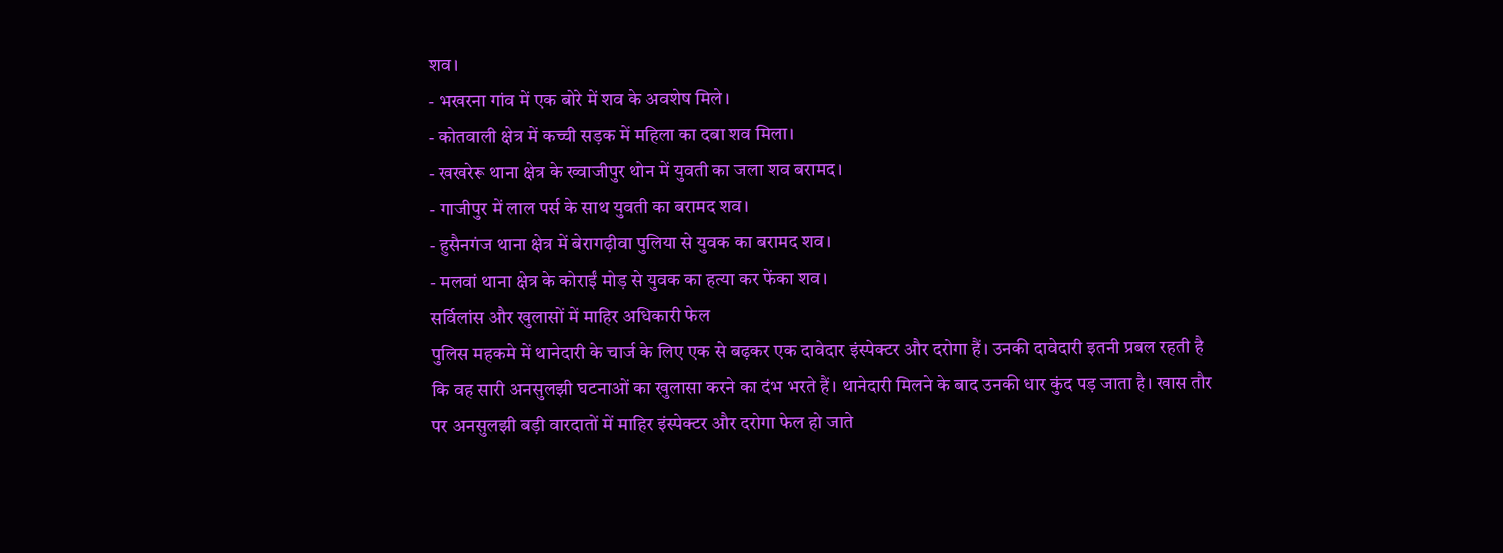शव।
- भखरना गांव में एक बोरे में शव के अवशेष मिले।
- कोतवाली क्षेत्र में कच्ची सड़क में महिला का दबा शव मिला।
- खखरेरू थाना क्षेत्र के ख्वाजीपुर थोन में युवती का जला शव बरामद।
- गाजीपुर में लाल पर्स के साथ युवती का बरामद शव।
- हुसैनगंज थाना क्षेत्र में बेरागढ़ीवा पुलिया से युवक का बरामद शव।
- मलवां थाना क्षेत्र के कोराईं मोड़ से युवक का हत्या कर फेंका शव।
सर्विलांस और खुलासों में माहिर अधिकारी फेल
पुलिस महकमे में थानेदारी के चार्ज के लिए एक से बढ़कर एक दावेदार इंस्पेक्टर और दरोगा हैं। उनकी दावेदारी इतनी प्रबल रहती है कि वह सारी अनसुलझी घटनाओं का खुलासा करने का दंभ भरते हैं। थानेदारी मिलने के बाद उनकी धार कुंद पड़ जाता है। खास तौर पर अनसुलझी बड़ी वारदातों में माहिर इंस्पेक्टर और दरोगा फेल हो जाते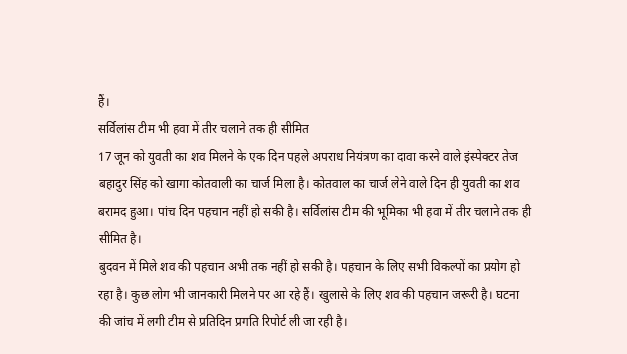हैं।
सर्विलांस टीम भी हवा में तीर चलाने तक ही सीमित
17 जून को युवती का शव मिलने के एक दिन पहले अपराध नियंत्रण का दावा करने वाले इंस्पेक्टर तेज बहादुर सिंह को खागा कोतवाली का चार्ज मिला है। कोतवाल का चार्ज लेने वाले दिन ही युवती का शव बरामद हुआ। पांच दिन पहचान नहीं हो सकी है। सर्विलांस टीम की भूमिका भी हवा में तीर चलाने तक ही सीमित है।
बुदवन में मिले शव की पहचान अभी तक नहीं हो सकी है। पहचान के लिए सभी विकल्पों का प्रयोग हो रहा है। कुछ लोग भी जानकारी मिलने पर आ रहे हैं। खुलासे के लिए शव की पहचान जरूरी है। घटना की जांच में लगी टीम से प्रतिदिन प्रगति रिपोर्ट ली जा रही है।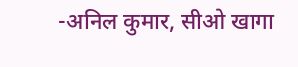-अनिल कुमार, सीओ खागा